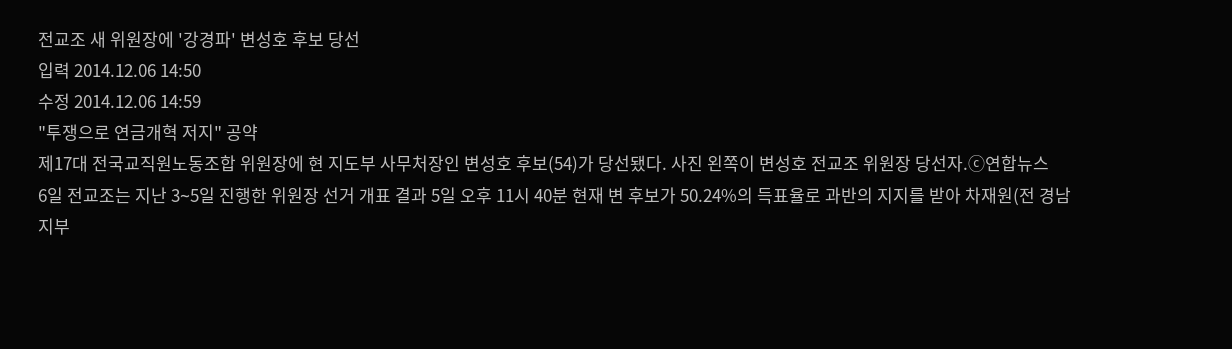전교조 새 위원장에 '강경파' 변성호 후보 당선
입력 2014.12.06 14:50
수정 2014.12.06 14:59
"투쟁으로 연금개혁 저지" 공약
제17대 전국교직원노동조합 위원장에 현 지도부 사무처장인 변성호 후보(54)가 당선됐다. 사진 왼쪽이 변성호 전교조 위원장 당선자.ⓒ연합뉴스
6일 전교조는 지난 3∼5일 진행한 위원장 선거 개표 결과 5일 오후 11시 40분 현재 변 후보가 50.24%의 득표율로 과반의 지지를 받아 차재원(전 경남지부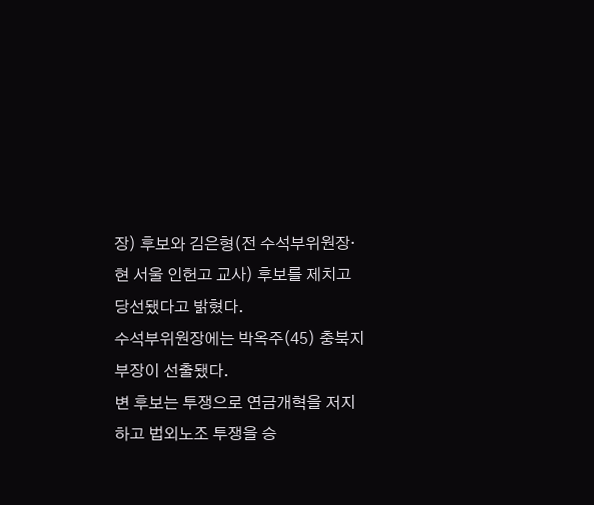장) 후보와 김은형(전 수석부위원장·현 서울 인헌고 교사) 후보를 제치고 당선됐다고 밝혔다.
수석부위원장에는 박옥주(45) 충북지부장이 선출됐다.
변 후보는 투쟁으로 연금개혁을 저지하고 법외노조 투쟁을 승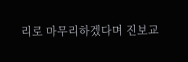리로 마무리하겠다며 진보교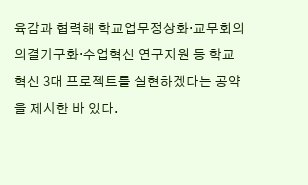육감과 협력해 학교업무정상화·교무회의 의결기구화·수업혁신 연구지원 등 학교혁신 3대 프로젝트를 실현하겠다는 공약을 제시한 바 있다.